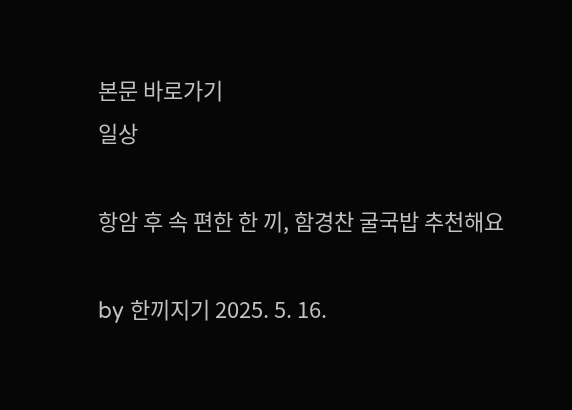본문 바로가기
일상

항암 후 속 편한 한 끼, 함경찬 굴국밥 추천해요

by 한끼지기 2025. 5. 16.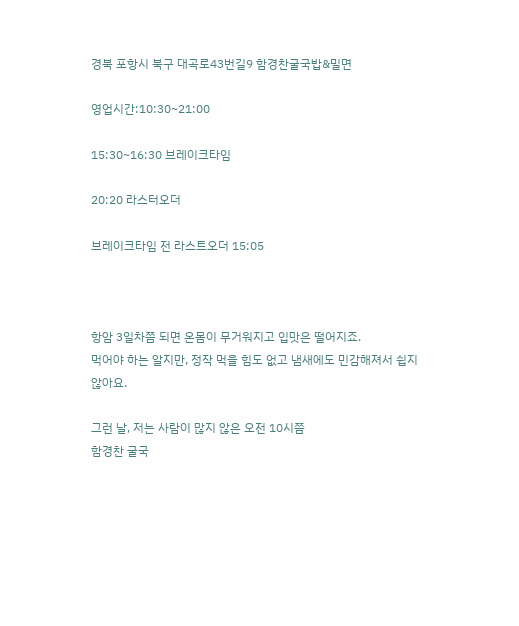경북 포항시 북구 대곡로43번길9 함경찬굴국밥&밀면

영업시간:10:30~21:00

15:30~16:30 브레이크타임

20:20 라스터오더

브레이크타임 전 라스트오더 15:05



항암 3일차쯤 되면 온몸이 무거워지고 입맛은 떨어지죠.
먹어야 하는 알지만, 정작 먹을 힘도 없고 냄새에도 민감해져서 쉽지 않아요.

그런 날, 저는 사람이 많지 않은 오전 10시쯤
함경찬 굴국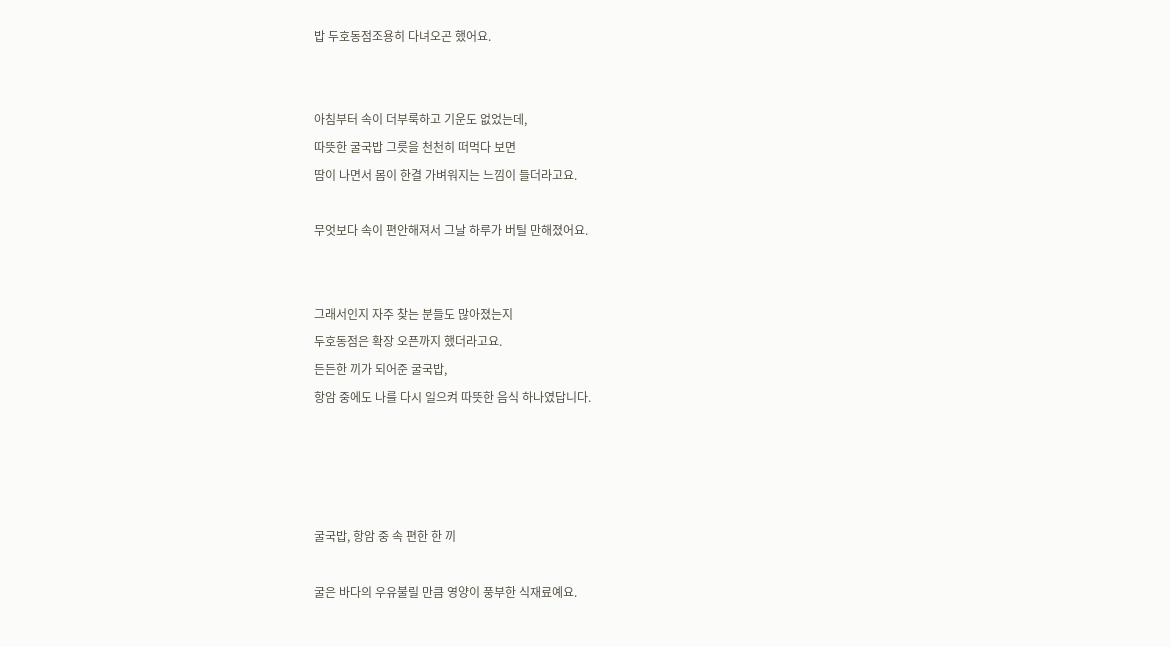밥 두호동점조용히 다녀오곤 했어요.


아침부터 속이 더부룩하고 기운도 없었는데,
따뜻한 굴국밥 그릇을 천천히 떠먹다 보면
땀이 나면서 몸이 한결 가벼워지는 느낌이 들더라고요.

무엇보다 속이 편안해져서 그날 하루가 버틸 만해졌어요.


그래서인지 자주 찾는 분들도 많아졌는지
두호동점은 확장 오픈까지 했더라고요.
든든한 끼가 되어준 굴국밥,
항암 중에도 나를 다시 일으켜 따뜻한 음식 하나였답니다.




굴국밥, 항암 중 속 편한 한 끼

굴은 바다의 우유불릴 만큼 영양이 풍부한 식재료예요.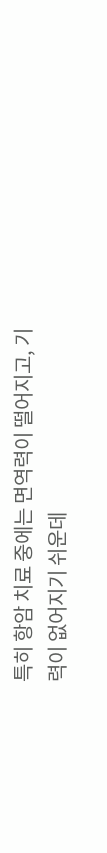특히 항암 치료 중에는 면역력이 떨어지고, 기력이 없어지기 쉬운데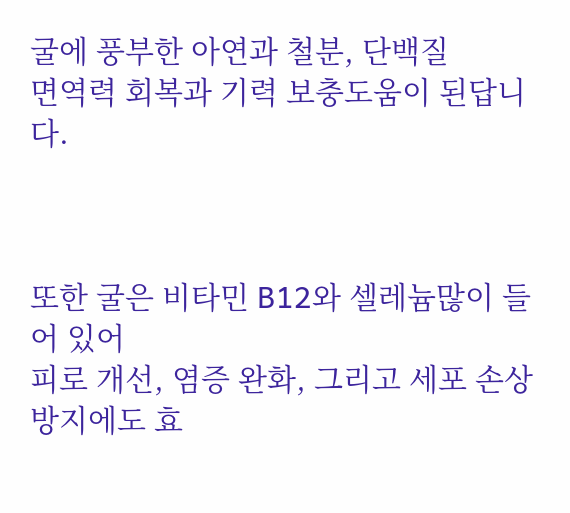굴에 풍부한 아연과 철분, 단백질
면역력 회복과 기력 보충도움이 된답니다.



또한 굴은 비타민 B12와 셀레늄많이 들어 있어
피로 개선, 염증 완화, 그리고 세포 손상 방지에도 효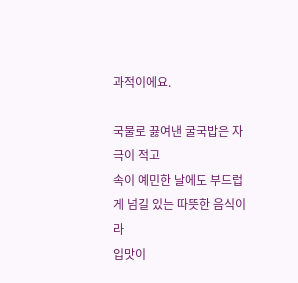과적이에요.

국물로 끓여낸 굴국밥은 자극이 적고
속이 예민한 날에도 부드럽게 넘길 있는 따뜻한 음식이라
입맛이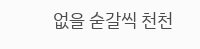없을 숟갈씩 천천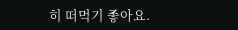히 떠먹기 좋아요.